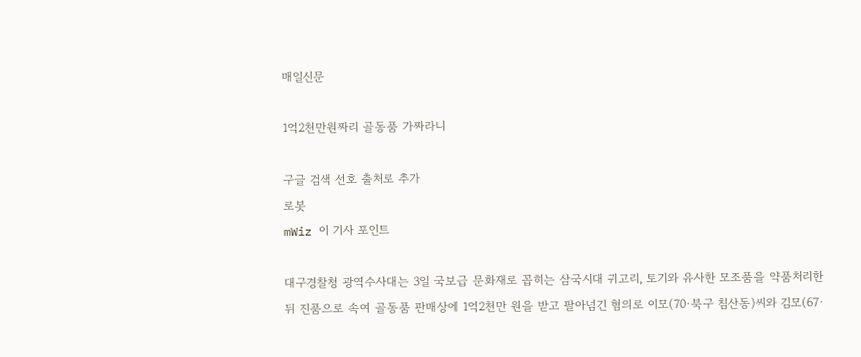매일신문

1억2천만원짜리 골동품 가짜라니

구글 검색 선호 출처로 추가
로봇
mWiz 이 기사 포인트

대구경찰청 광역수사대는 3일 국보급 문화재로 꼽히는 삼국시대 귀고리, 토기와 유사한 모조품을 약품처리한 뒤 진품으로 속여 골동품 판매상에 1억2천만 원을 받고 팔아넘긴 혐의로 이모(70·북구 침산동)씨와 김모(67·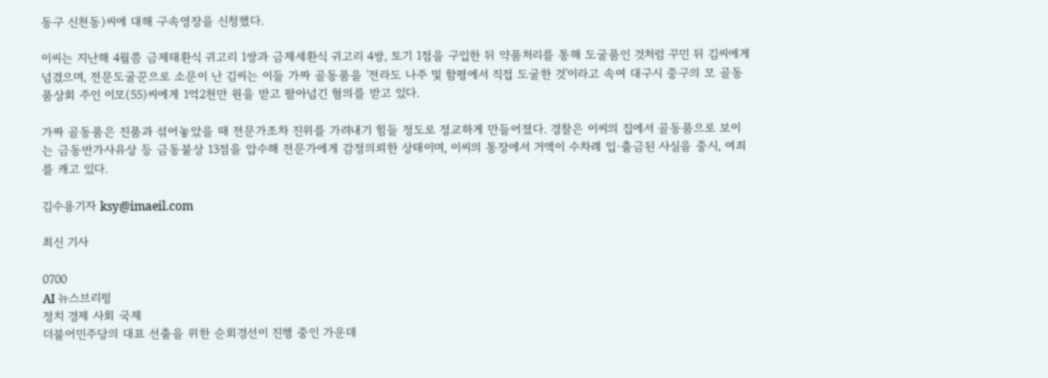동구 신천동)씨에 대해 구속영장을 신청했다.

이씨는 지난해 4월쯤 금제태환식 귀고리 1쌍과 금제세환식 귀고리 4쌍, 토기 1점을 구입한 뒤 약품처리를 통해 도굴품인 것처럼 꾸민 뒤 김씨에게 넘겼으며, 전문도굴꾼으로 소문이 난 김씨는 이들 가짜 골동품을 '전라도 나주 및 함평에서 직접 도굴한 것'이라고 속여 대구시 중구의 모 골동품상회 주인 이모(55)씨에게 1억2천만 원을 받고 팔아넘긴 혐의를 받고 있다.

가짜 골동품은 진품과 섞어놓았을 때 전문가조차 진위를 가려내기 힘들 정도로 정교하게 만들어졌다. 경찰은 이씨의 집에서 골동품으로 보이는 금동반가사유상 등 금동불상 13점을 압수해 전문가에게 감정의뢰한 상태이며, 이씨의 통장에서 거액이 수차례 입·출금된 사실을 중시, 여죄를 캐고 있다.

김수용기자 ksy@imaeil.com

최신 기사

0700
AI 뉴스브리핑
정치 경제 사회 국제
더불어민주당의 대표 선출을 위한 순회경선이 진행 중인 가운데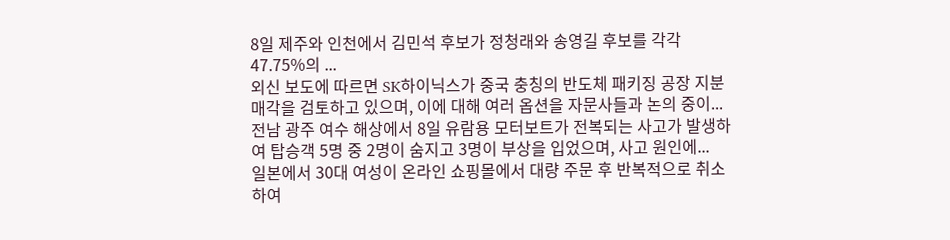8일 제주와 인천에서 김민석 후보가 정청래와 송영길 후보를 각각 47.75%의 ...
외신 보도에 따르면 SK하이닉스가 중국 충칭의 반도체 패키징 공장 지분 매각을 검토하고 있으며, 이에 대해 여러 옵션을 자문사들과 논의 중이...
전남 광주 여수 해상에서 8일 유람용 모터보트가 전복되는 사고가 발생하여 탑승객 5명 중 2명이 숨지고 3명이 부상을 입었으며, 사고 원인에...
일본에서 30대 여성이 온라인 쇼핑몰에서 대량 주문 후 반복적으로 취소하여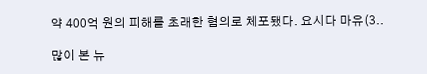약 400억 원의 피해를 초래한 혐의로 체포됐다. 요시다 마유(3..

많이 본 뉴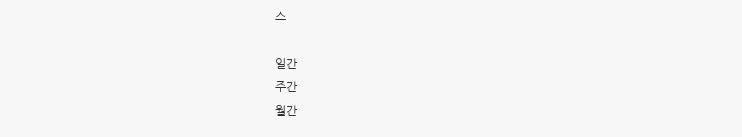스

일간
주간
월간